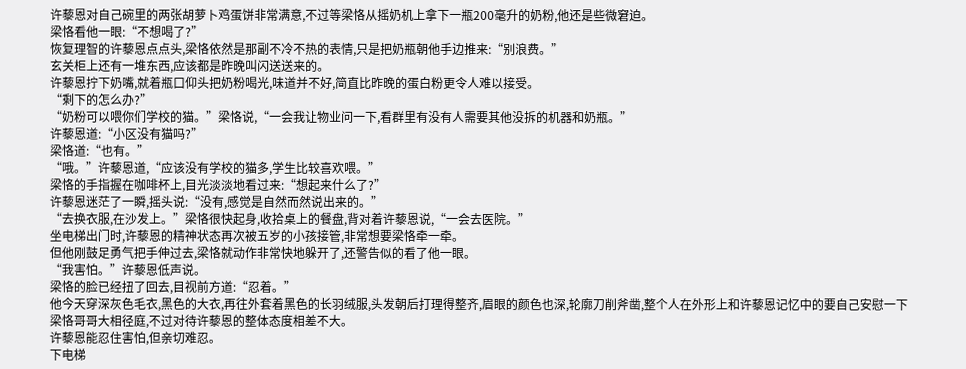许藜恩对自己碗里的两张胡萝卜鸡蛋饼非常满意,不过等梁恪从摇奶机上拿下一瓶200毫升的奶粉,他还是些微窘迫。
梁恪看他一眼:“不想喝了?”
恢复理智的许藜恩点点头,梁恪依然是那副不冷不热的表情,只是把奶瓶朝他手边推来:“别浪费。”
玄关柜上还有一堆东西,应该都是昨晚叫闪送送来的。
许藜恩拧下奶嘴,就着瓶口仰头把奶粉喝光,味道并不好,简直比昨晚的蛋白粉更令人难以接受。
“剩下的怎么办?”
“奶粉可以喂你们学校的猫。”梁恪说,“一会我让物业问一下,看群里有没有人需要其他没拆的机器和奶瓶。”
许藜恩道:“小区没有猫吗?”
梁恪道:“也有。”
“哦。”许藜恩道,“应该没有学校的猫多,学生比较喜欢喂。”
梁恪的手指握在咖啡杯上,目光淡淡地看过来:“想起来什么了?”
许藜恩迷茫了一瞬,摇头说:“没有,感觉是自然而然说出来的。”
“去换衣服,在沙发上。”梁恪很快起身,收拾桌上的餐盘,背对着许藜恩说,“一会去医院。”
坐电梯出门时,许藜恩的精神状态再次被五岁的小孩接管,非常想要梁恪牵一牵。
但他刚鼓足勇气把手伸过去,梁恪就动作非常快地躲开了,还警告似的看了他一眼。
“我害怕。”许藜恩低声说。
梁恪的脸已经扭了回去,目视前方道:“忍着。”
他今天穿深灰色毛衣,黑色的大衣,再往外套着黑色的长羽绒服,头发朝后打理得整齐,眉眼的颜色也深,轮廓刀削斧凿,整个人在外形上和许藜恩记忆中的要自己安慰一下梁恪哥哥大相径庭,不过对待许藜恩的整体态度相差不大。
许藜恩能忍住害怕,但亲切难忍。
下电梯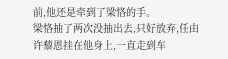前,他还是牵到了梁恪的手。
梁恪抽了两次没抽出去,只好放弃,任由许藜恩挂在他身上,一直走到车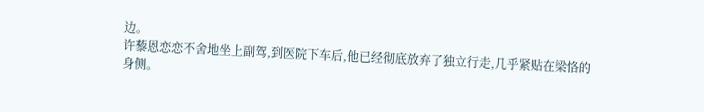边。
许藜恩恋恋不舍地坐上副驾,到医院下车后,他已经彻底放弃了独立行走,几乎紧贴在梁恪的身侧。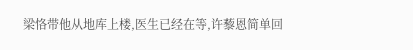梁恪带他从地库上楼,医生已经在等,许藜恩简单回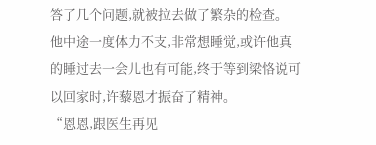答了几个问题,就被拉去做了繁杂的检查。
他中途一度体力不支,非常想睡觉,或许他真的睡过去一会儿也有可能,终于等到梁恪说可以回家时,许藜恩才振奋了精神。
“恩恩,跟医生再见